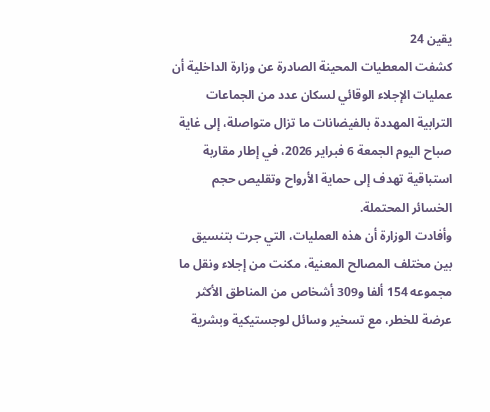يقين 24
كشفت المعطيات المحينة الصادرة عن وزارة الداخلية أن عمليات الإجلاء الوقائي لسكان عدد من الجماعات الترابية المهددة بالفيضانات ما تزال متواصلة، إلى غاية صباح اليوم الجمعة 6 فبراير 2026، في إطار مقاربة استباقية تهدف إلى حماية الأرواح وتقليص حجم الخسائر المحتملة.
وأفادت الوزارة أن هذه العمليات، التي جرت بتنسيق بين مختلف المصالح المعنية، مكنت من إجلاء ونقل ما مجموعه 154 ألفا و309 أشخاص من المناطق الأكثر عرضة للخطر، مع تسخير وسائل لوجستيكية وبشرية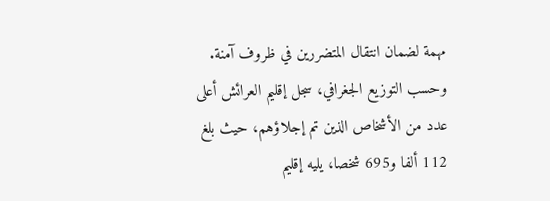مهمة لضمان انتقال المتضررين في ظروف آمنة.
وحسب التوزيع الجغرافي، سجل إقليم العرائش أعلى عدد من الأشخاص الذين تم إجلاؤهم، حيث بلغ 112 ألفا و695 شخصا، يليه إقليم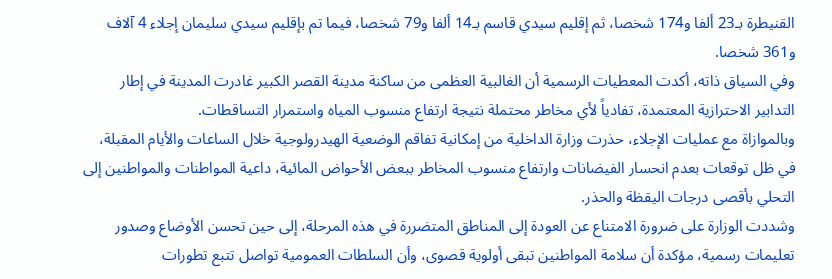القنيطرة بـ23 ألفا و174 شخصا، ثم إقليم سيدي قاسم بـ14 ألفا و79 شخصا، فيما تم بإقليم سيدي سليمان إجلاء 4 آلاف و361 شخصا.
وفي السياق ذاته، أكدت المعطيات الرسمية أن الغالبية العظمى من ساكنة مدينة القصر الكبير غادرت المدينة في إطار التدابير الاحترازية المعتمدة، تفادياً لأي مخاطر محتملة نتيجة ارتفاع منسوب المياه واستمرار التساقطات.
وبالموازاة مع عمليات الإجلاء، حذرت وزارة الداخلية من إمكانية تفاقم الوضعية الهيدرولوجية خلال الساعات والأيام المقبلة، في ظل توقعات بعدم انحسار الفيضانات وارتفاع منسوب المخاطر ببعض الأحواض المائية، داعية المواطنات والمواطنين إلى التحلي بأقصى درجات اليقظة والحذر.
وشددت الوزارة على ضرورة الامتناع عن العودة إلى المناطق المتضررة في هذه المرحلة، إلى حين تحسن الأوضاع وصدور تعليمات رسمية، مؤكدة أن سلامة المواطنين تبقى أولوية قصوى، وأن السلطات العمومية تواصل تتبع تطورات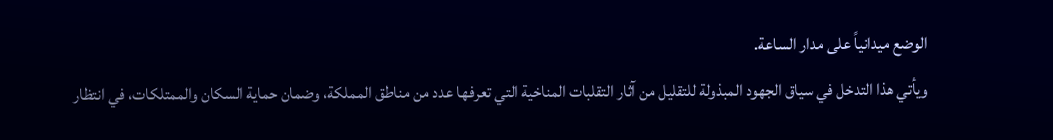الوضع ميدانياً على مدار الساعة.
ويأتي هذا التدخل في سياق الجهود المبذولة للتقليل من آثار التقلبات المناخية التي تعرفها عدد من مناطق المملكة، وضمان حماية السكان والممتلكات، في انتظار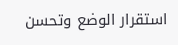استقرار الوضع وتحسن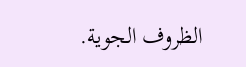الظروف الجوية.